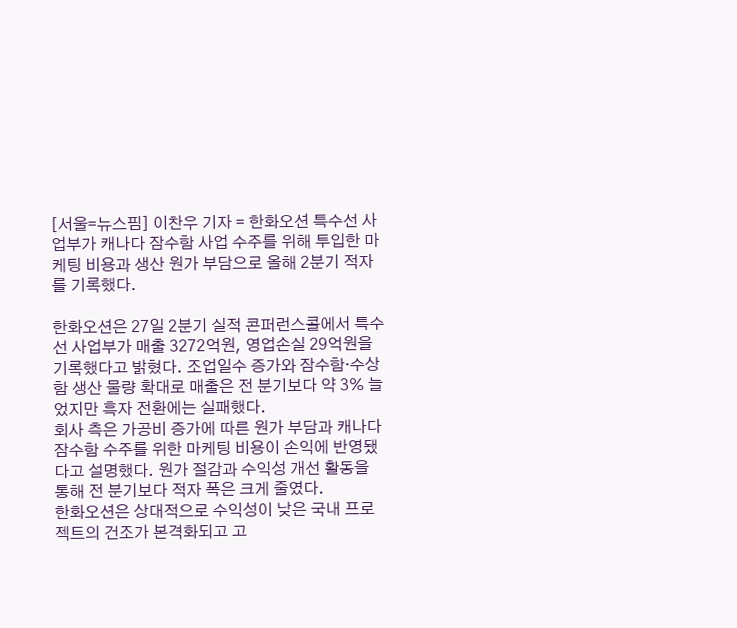[서울=뉴스핌] 이찬우 기자 = 한화오션 특수선 사업부가 캐나다 잠수함 사업 수주를 위해 투입한 마케팅 비용과 생산 원가 부담으로 올해 2분기 적자를 기록했다.

한화오션은 27일 2분기 실적 콘퍼런스콜에서 특수선 사업부가 매출 3272억원, 영업손실 29억원을 기록했다고 밝혔다. 조업일수 증가와 잠수함·수상함 생산 물량 확대로 매출은 전 분기보다 약 3% 늘었지만 흑자 전환에는 실패했다.
회사 측은 가공비 증가에 따른 원가 부담과 캐나다 잠수함 수주를 위한 마케팅 비용이 손익에 반영됐다고 설명했다. 원가 절감과 수익성 개선 활동을 통해 전 분기보다 적자 폭은 크게 줄였다.
한화오션은 상대적으로 수익성이 낮은 국내 프로젝트의 건조가 본격화되고 고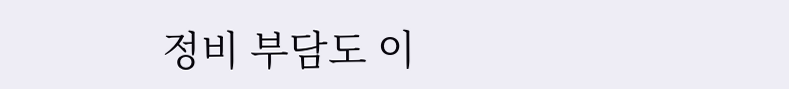정비 부담도 이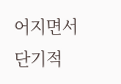어지면서 단기적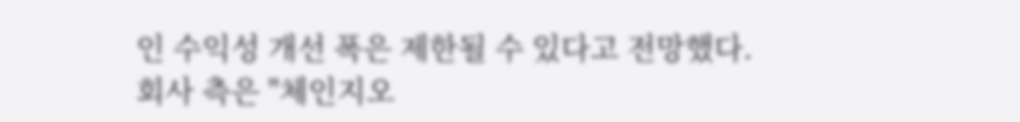인 수익성 개선 폭은 제한될 수 있다고 전망했다.
회사 측은 "체인지오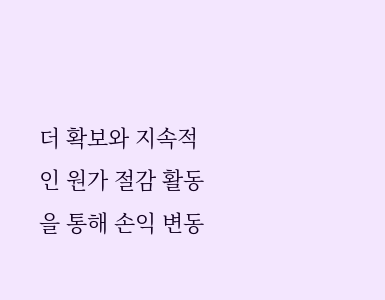더 확보와 지속적인 원가 절감 활동을 통해 손익 변동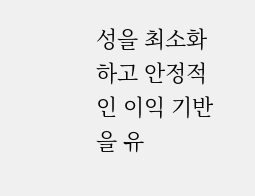성을 최소화하고 안정적인 이익 기반을 유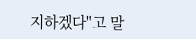지하겠다"고 말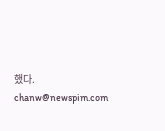했다.
chanw@newspim.com